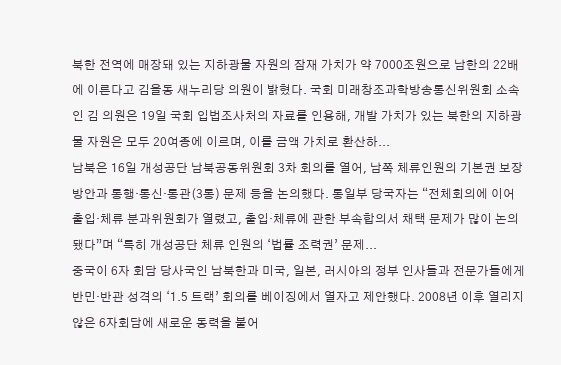북한 전역에 매장돼 있는 지하광물 자원의 잠재 가치가 약 7000조원으로 남한의 22배에 이른다고 김을동 새누리당 의원이 밝혔다. 국회 미래창조과학방송통신위원회 소속인 김 의원은 19일 국회 입법조사처의 자료를 인용해, 개발 가치가 있는 북한의 지하광물 자원은 모두 20여종에 이르며, 이를 금액 가치로 환산하...
남북은 16일 개성공단 남북공동위원회 3차 회의를 열어, 남쪽 체류인원의 기본권 보장 방안과 통행·통신·통관(3통) 문제 등을 논의했다. 통일부 당국자는 “전체회의에 이어 출입·체류 분과위원회가 열렸고, 출입·체류에 관한 부속합의서 채택 문제가 많이 논의됐다”며 “특히 개성공단 체류 인원의 ‘법률 조력권’ 문제...
중국이 6자 회담 당사국인 남북한과 미국, 일본, 러시아의 정부 인사들과 전문가들에게 반민·반관 성격의 ‘1.5 트랙’ 회의를 베이징에서 열자고 제안했다. 2008년 이후 열리지 않은 6자회담에 새로운 동력을 불어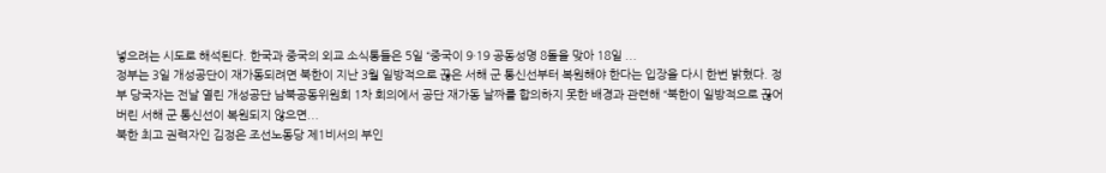넣으려는 시도로 해석된다. 한국과 중국의 외교 소식통들은 5일 “중국이 9·19 공동성명 8돌을 맞아 18일 ...
정부는 3일 개성공단이 재가동되려면 북한이 지난 3월 일방적으로 끊은 서해 군 통신선부터 복원해야 한다는 입장을 다시 한번 밝혔다. 정부 당국자는 전날 열린 개성공단 남북공동위원회 1차 회의에서 공단 재가동 날짜를 합의하지 못한 배경과 관련해 “북한이 일방적으로 끊어버린 서해 군 통신선이 복원되지 않으면...
북한 최고 권력자인 김정은 조선노동당 제1비서의 부인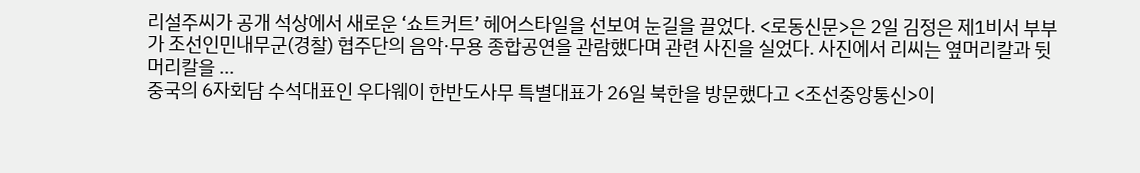리설주씨가 공개 석상에서 새로운 ‘쇼트커트’ 헤어스타일을 선보여 눈길을 끌었다. <로동신문>은 2일 김정은 제1비서 부부가 조선인민내무군(경찰) 협주단의 음악·무용 종합공연을 관람했다며 관련 사진을 실었다. 사진에서 리씨는 옆머리칼과 뒷머리칼을 ...
중국의 6자회담 수석대표인 우다웨이 한반도사무 특별대표가 26일 북한을 방문했다고 <조선중앙통신>이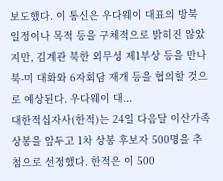보도했다. 이 통신은 우다웨이 대표의 방북 일정이나 목적 등을 구체적으로 밝히진 않았지만, 김계관 북한 외무성 제1부상 등을 만나 북-미 대화와 6자회담 재개 등을 협의할 것으로 예상된다. 우다웨이 대...
대한적십자사(한적)는 24일 다음달 이산가족 상봉을 앞두고 1차 상봉 후보자 500명을 추첨으로 선정했다. 한적은 이 500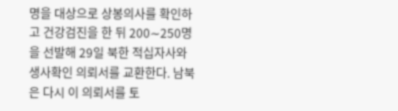명을 대상으로 상봉의사를 확인하고 건강검진을 한 뒤 200∼250명을 선발해 29일 북한 적십자사와 생사확인 의뢰서를 교환한다. 남북은 다시 이 의뢰서를 토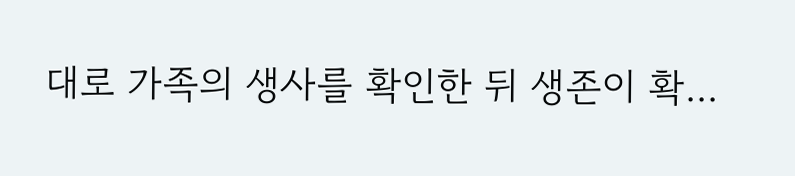대로 가족의 생사를 확인한 뒤 생존이 확...